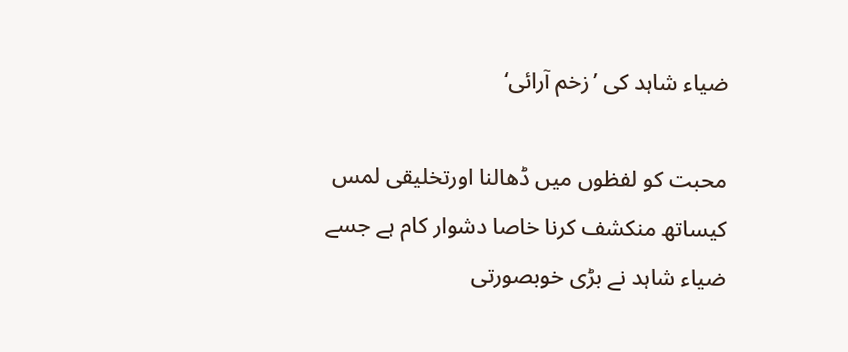ضیاء شاہد کی ’زخم آرائی‘

محبت کو لفظوں میں ڈھالنا اورتخلیقی لمس کیساتھ منکشف کرنا خاصا دشوار کام ہے جسے ضیاء شاہد نے بڑی خوبصورتی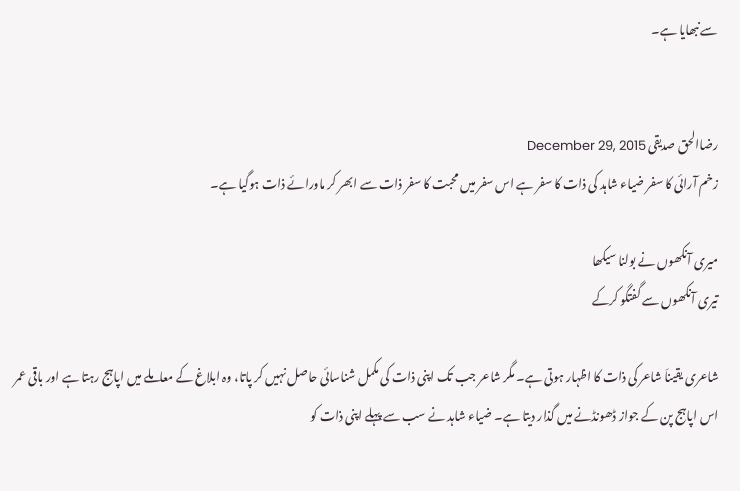سے نبھایا ہے۔


رضاالحق صدیقی December 29, 2015
زخم آرائی کا سفر ضیاء شاہد کی ذات کا سفر ہے اس سفر میں محبت کا سفر ذات سے ابھر کر ماورائے ذات ہوگیا ہے۔

میری آنکھوں نے بولنا سیکھا
تیری آنکھوں سے گفتگو کرکے

شاعری یقیناَ شاعر کی ذات کا اظہار ہوتی ہے۔ مگر شاعر جب تک اپنی ذات کی مکمل شناسائی حاصل نہیں کر پاتا، وہ ابلاغ کے معاملے میں اپاہج رہتا ہے اور باقی عمر اس اپاہج پن کے جواز ڈھونڈنے میں گذار دیتا ہے۔ ضیاء شاہد نے سب سے پہلے اپنی ذات کو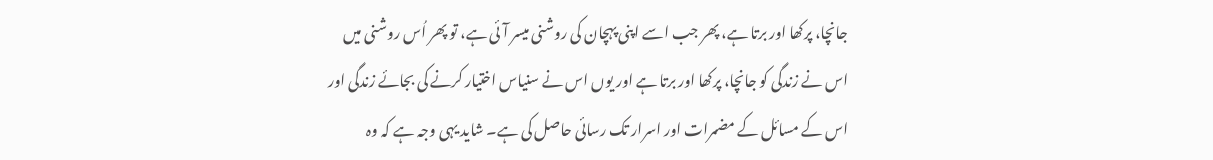جانچا، پرکھا اور برتا ہے، پھر جب اسے اپنی پہچان کی روشنی میسر آئی ہے، تو پھر اُس روشنی میں اس نے زندگی کو جانچا، پرکھا اور برتا ہے اور یوں اس نے سنیاس اختیار کرنے کی بجائے زندگی اور اس کے مسائل کے مضمرات اور اسرار تک رسائی حاصل کی ہے۔ شاید یہی وجہ ہے کہ وہ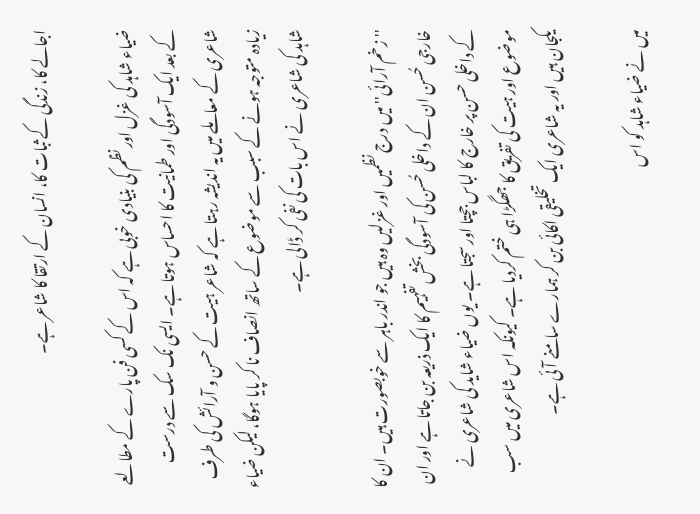اجالے کا، زندگی کے ثبات کا، انسان کے ارتقا کا شاعر ہے۔

ضیاء شاہد کی غزل اور نظم کی بنیادی خوبی ہے کہ اس کے کسی فن پارے کے مطالعے کے بعد ایک آسودگی اور طمانیت کا احساس ہوتا ہے۔ ایسی نک سک سے درست شاعری کے معاملے میں یہ اندیشہ رہتا ہے کہ شاعر ہیت کے حسن و آرائش کی طرف زیادہ متوجہ ہونے کے سبب سے موضوع کے ساتھ انصاف نا کر پایا ہوگا، لیکن ضیاء شاہد کی شاعری نے اس بات کی نفی کر ڈالی ہے۔

''زخم آرائی'' میں درج نظمیں اور غزلیں وہ ہیں جو اندر باہر سے خوبصورت ہیں۔ ان کا خارجی حُسن ان کے داخلی حُسن کی آسودگی بخش تفہیم کا ایک ذریعہ بن جاتا ہے اور ان کے داخلی حسن پر خارج کا لباس جچتا اور سجتا ہے۔ یوں ضیاء شاید کی شاعری نے موضوع اور ہیت کی تفریق کا جھگڑا ہی ختم کردیا ہے۔ کیونکہ اس شاعری میں سب یکجان ہیں اور یہ شاعری ایک تخلیقی اکائی بن کر ہمارے سامنے آئی ہے۔

میں نے ضیاء شاہد کو اس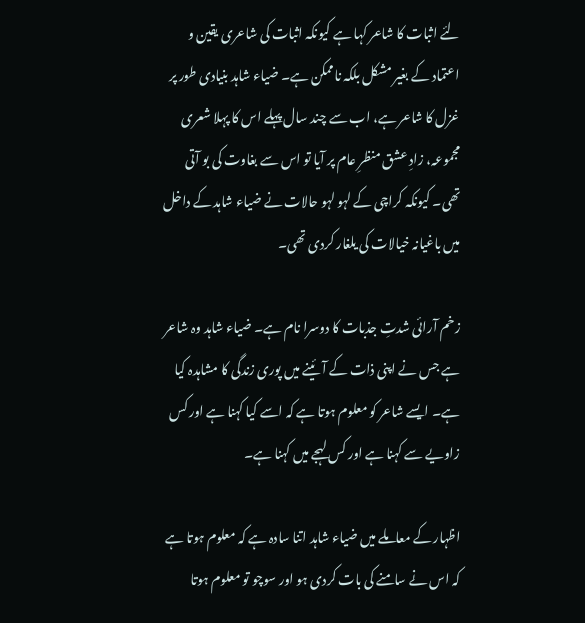لئے اثبات کا شاعر کہا ہے کیونکہ اثبات کی شاعری یقین و اعتماد کے بغیر مشکل بلکہ ناممکن ہے۔ ضیاء شاہد بنیادی طور پر غزل کا شاعر ہے، اب سے چند سال پہلے اس کا پہلا شعری مجموعہ، زادِ عشق منظرِ عام پر آیا تو اس سے بغاوت کی بو آتی تھی۔ کیونکہ کراچی کے لہو لہو حالات نے ضیاء شاہد کے داخل میں باغیانہ خیالات کی یلغار کردی تھی۔

زخم آرائی شدتِ جذبات کا دوسرا نام ہے۔ ضیاء شاہد وہ شاعر ہے جس نے اپنی ذات کے آئینے میں پوری زندگی کا مشاہدہ کیا ہے۔ ایسے شاعر کو معلوم ہوتا ہے کہ اسے کیا کہنا ہے اور کس زاویے سے کہنا ہے اور کس لہجے میں کہنا ہے۔

اظہار کے معاملے میں ضیاء شاہد اتنا سادہ ہے کہ معلوم ہوتا ہے کہ اس نے سامنے کی بات کردی ہو اور سوچو تو معلوم ہوتا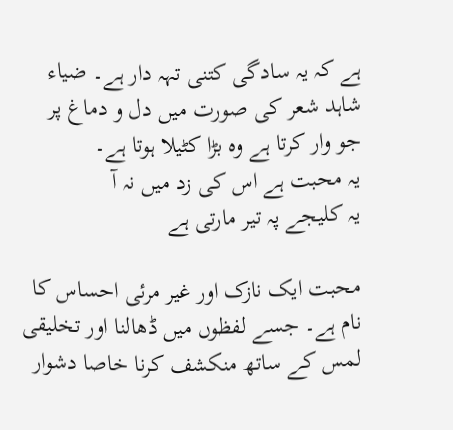ہے کہ یہ سادگی کتنی تہہ دار ہے۔ ضیاء شاہد شعر کی صورت میں دل و دماغ پر جو وار کرتا ہے وہ بڑا کٹیلا ہوتا ہے۔
یہ محبت ہے اس کی زد میں نہ آ
یہ کلیجے پہ تیر مارتی ہے

محبت ایک نازک اور غیر مرئی احساس کا نام ہے۔ جسے لفظوں میں ڈھالنا اور تخلیقی لمس کے ساتھ منکشف کرنا خاصا دشوار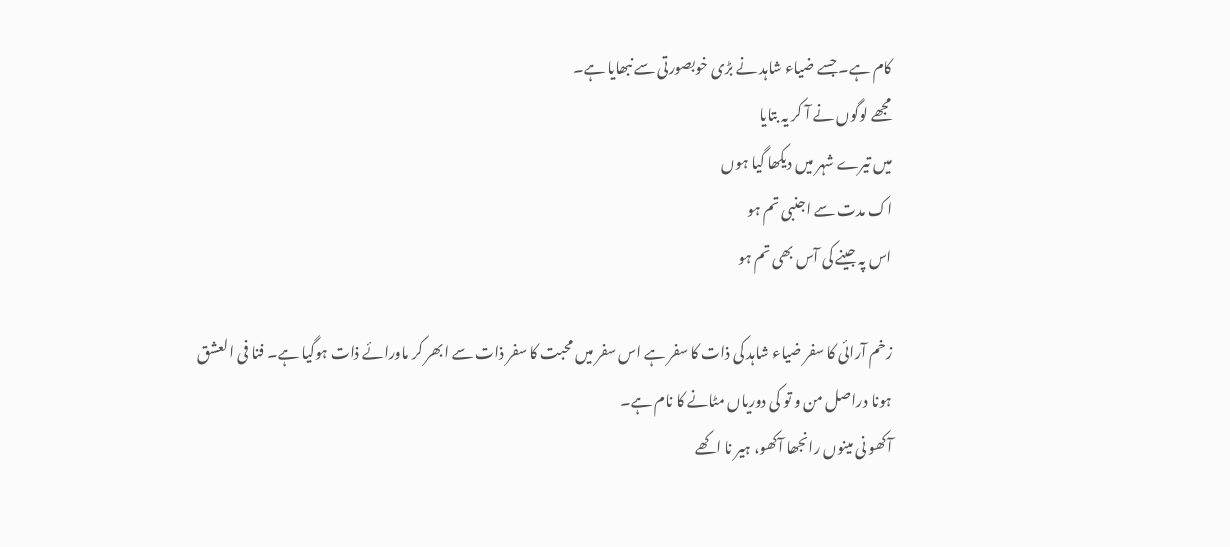کام ہے۔ جسے ضیاء شاہد نے بڑی خوبصورتی سے نبھایا ہے۔
مجھے لوگوں نے آ کر یہ بتایا
میں تیرے شہر میں دیکھا گیا ہوں
اک مدت سے اجنبی تم ہو
اس پہ جینے کی آس بھی تم ہو

زخم آرائی کا سفر ضیاء شاہد کی ذات کا سفر ہے اس سفر میں محبت کا سفر ذات سے ابھر کر ماورائے ذات ہوگیا ہے۔ فنا فی العشق ہونا دراصل من و تو کی دوریاں مٹانے کا نام ہے۔
آکھو نی مینوں رانجھا آکھو، ہیر نا اکھے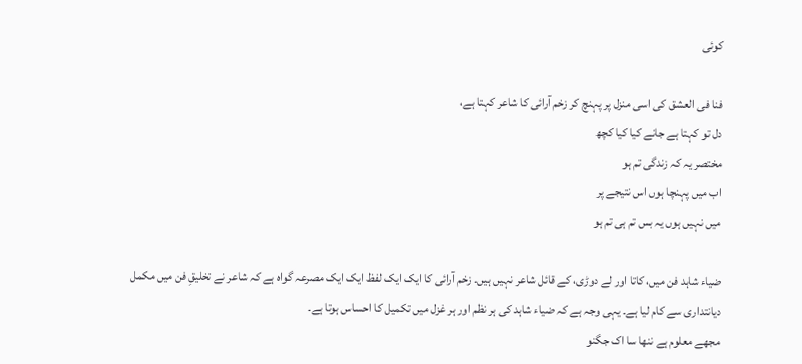کوئی

فنا فی العشق کی اسی منزل پر پہنچ کر زخم آرائی کا شاعر کہتا ہے،
دل تو کہتا ہے جانے کیا کیا کچھ
مختصر یہ کہ زندگی تم ہو
اب میں پہنچا ہوں اس نتیجے پر
میں نہیں ہوں یہ بس تم ہی تم ہو

ضیاء شاہد فن میں، کاتا اور لے دوڑی، کے قائل شاعر نہیں ہیں۔ زخم آرائی کا ایک ایک لفظ ایک ایک مصرعہ گواہ ہے کہ شاعر نے تخلیقِ فن میں مکمل دیانتداری سے کام لیا ہے۔ یہی وجہ ہے کہ ضیاء شاہد کی ہر نظم اور ہر غزل میں تکمیل کا احساس ہوتا ہے۔
مجھے معلوم ہے ننھا سا اک جگنو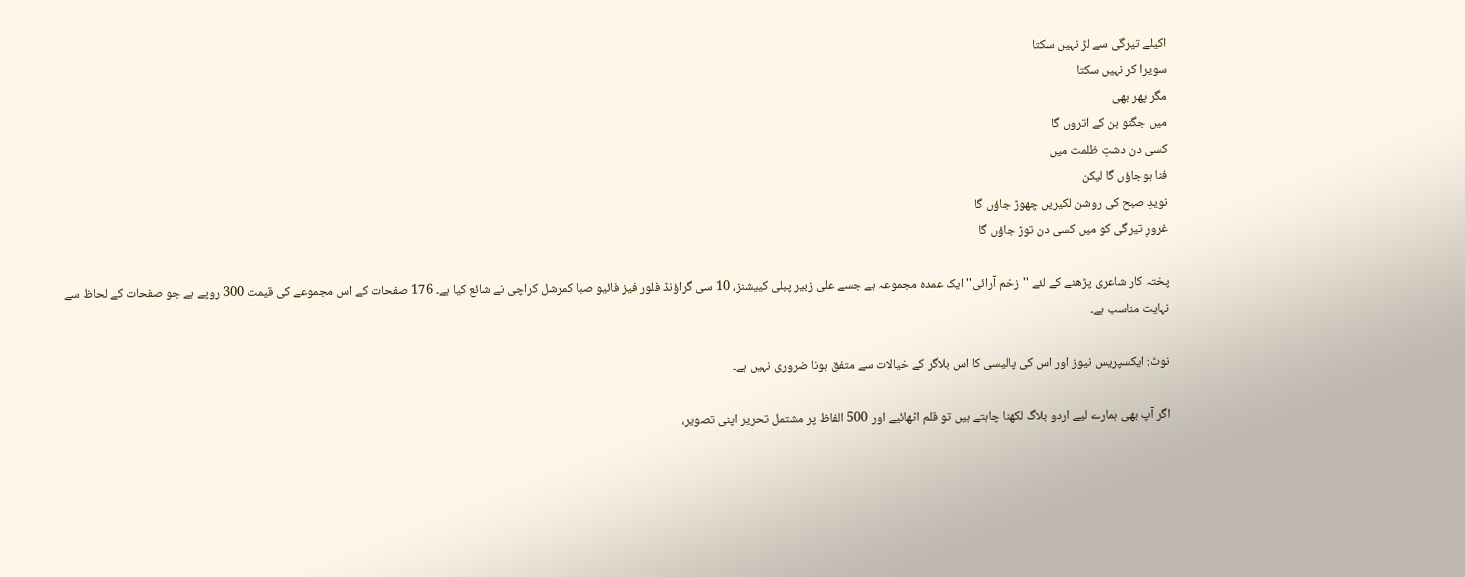اکیلے تیرگی سے لڑ نہیں سکتا
سویرا کر نہیں سکتا
مگر پھر بھی
میں جگنو بن کے اتروں گا
کسی دن دشتِ ظلمت میں
فنا ہوجاؤں گا لیکن
نویدِ صبح کی روشن لکیریں چھوڑ جاؤں گا
غرورِ تیرگی کو میں کسی دن توڑ جاؤں گا

پختہ کار شاعری پڑھنے کے لئے ''زخم آرائی'' ایک عمدہ مجموعہ ہے جسے علی زبیر پبلی کییشنز، 10 سی گراؤنڈ فلور فیز فائیو صبا کمرشل کراچی نے شائع کیا ہے۔ 176 صفحات کے اس مجموعے کی قیمت 300 روپے ہے جو صفحات کے لحاظ سے نہایت مناسب ہے۔

نوٹ: ایکسپریس نیوز اور اس کی پالیسی کا اس بلاگر کے خیالات سے متفق ہونا ضروری نہیں ہے۔

اگر آپ بھی ہمارے لیے اردو بلاگ لکھنا چاہتے ہیں تو قلم اٹھائیے اور 500 الفاظ پر مشتمل تحریر اپنی تصویر،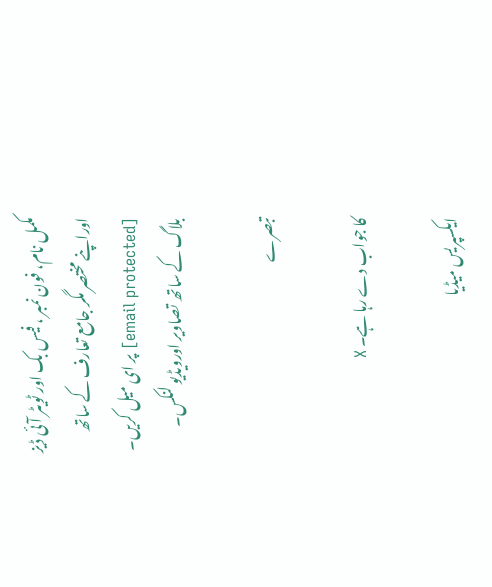مکمل نام، فون نمبر ، فیس بک اور ٹویٹر آئی ڈیز اوراپنے مختصر مگر جامع تعارف کے ساتھ [email protected] پر ای میل کریں۔ بلاگ کے ساتھ تصاویر اورویڈیو لنکس۔

تبصرے

کا جواب دے رہا ہے۔ X

ایکسپریس میڈیا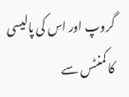گروپ اور اس کی پالیسی کا کمنٹس سے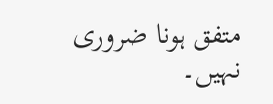متفق ہونا ضروری نہیں۔